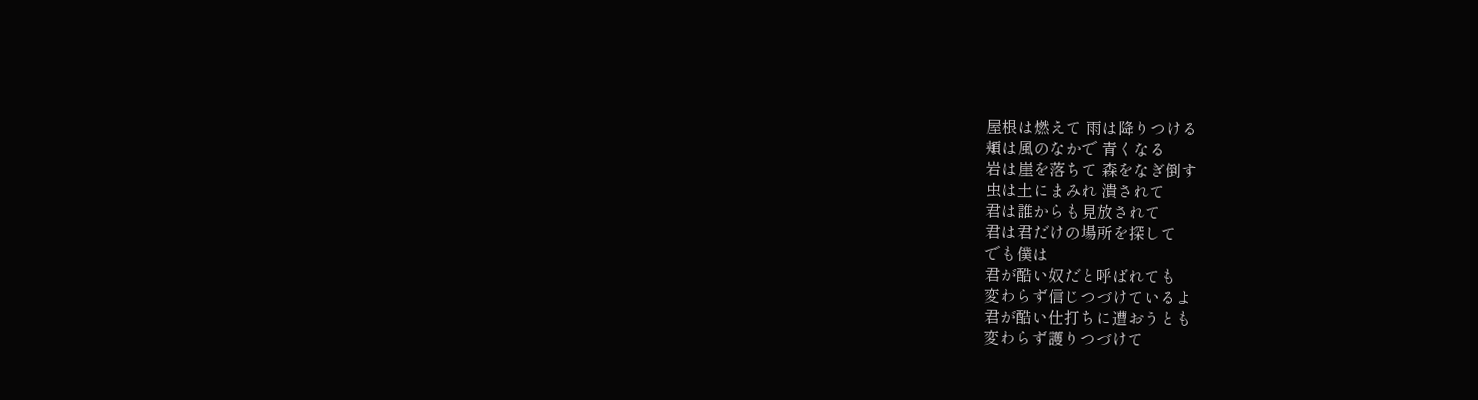屋根は燃えて 雨は降りつける
頬は風のなかで 青くなる
岩は崖を落ちて 森をなぎ倒す
虫は土にまみれ 潰されて
君は誰からも見放されて
君は君だけの場所を探して
でも僕は
君が酷い奴だと呼ばれても
変わらず信じつづけているよ
君が酷い仕打ちに遭おうとも
変わらず護りつづけて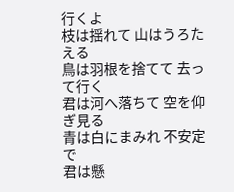行くよ
枝は揺れて 山はうろたえる
鳥は羽根を捨てて 去って行く
君は河へ落ちて 空を仰ぎ見る
青は白にまみれ 不安定で
君は懸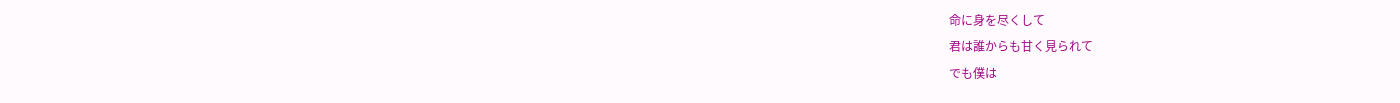命に身を尽くして
君は誰からも甘く見られて
でも僕は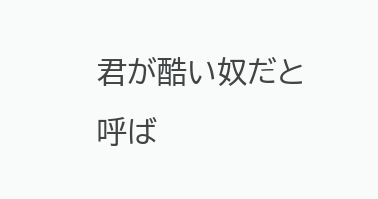君が酷い奴だと呼ば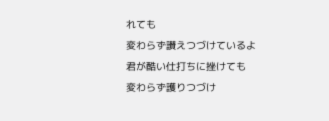れても
変わらず讃えつづけているよ
君が酷い仕打ちに挫けても
変わらず護りつづけ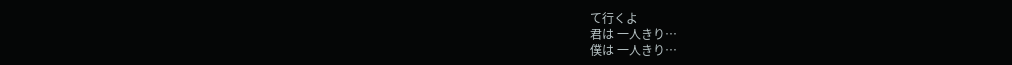て行くよ
君は 一人きり…
僕は 一人きり…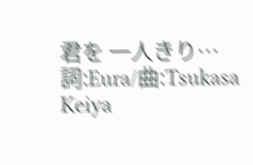君を 一人きり…
詞:Eura/曲:Tsukasa Keiya